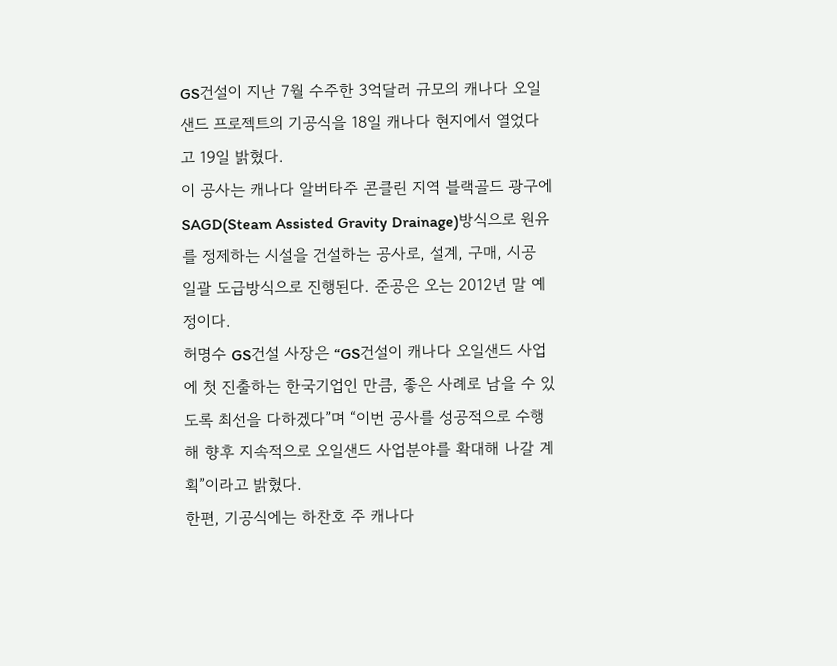GS건설이 지난 7월 수주한 3억달러 규모의 캐나다 오일샌드 프로젝트의 기공식을 18일 캐나다 현지에서 열었다고 19일 밝혔다.
이 공사는 캐나다 알버타주 콘클린 지역 블랙골드 광구에 SAGD(Steam Assisted Gravity Drainage)방식으로 원유를 정제하는 시설을 건설하는 공사로, 설계, 구매, 시공 일괄 도급방식으로 진행된다. 준공은 오는 2012년 말 예정이다.
허명수 GS건설 사장은 “GS건설이 캐나다 오일샌드 사업에 첫 진출하는 한국기업인 만큼, 좋은 사례로 남을 수 있도록 최선을 다하겠다”며 “이번 공사를 성공적으로 수행해 향후 지속적으로 오일샌드 사업분야를 확대해 나갈 계획”이라고 밝혔다.
한편, 기공식에는 하찬호 주 캐나다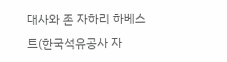대사와 존 자하리 하베스트(한국석유공사 자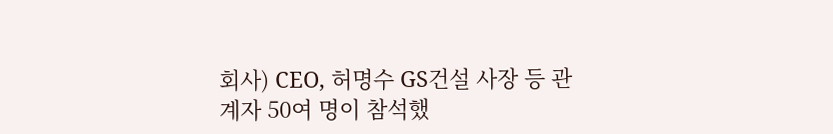회사) CEO, 허명수 GS건설 사장 등 관계자 50여 명이 참석했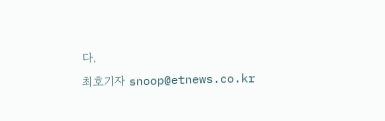다.
최호기자 snoop@etnews.co.kr